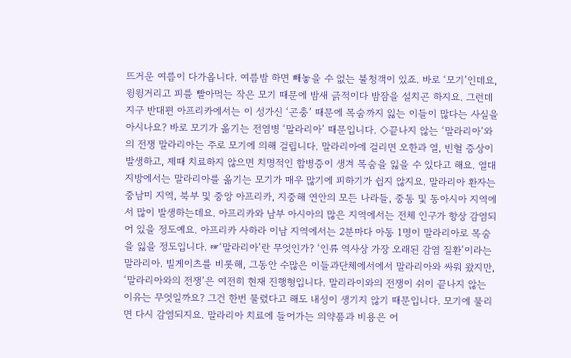뜨거운 여름이 다가옵니다. 여름밤 하면 빼놓을 수 없는 불청객이 있죠. 바로 ‘모기’인데요, 윙윙거리고 피를 빨아먹는 작은 모기 때문에 밤새 긁적이다 밤잠을 설치곤 하지요. 그런데 지구 반대편 아프리카에서는 이 성가신 ‘곤충’ 때문에 목숨까지 잃는 이들이 많다는 사실을 아시나요? 바로 모기가 옮기는 전염병 ‘말라리아’ 때문입니다. ◇끝나지 않는 ‘말라리아’와의 전쟁 말라리아는 주로 모기에 의해 걸립니다. 말라리아에 걸리면 오한과 열, 빈혈 증상이 발생하고, 제때 치료하지 않으면 치명적인 합병증이 생겨 목숨을 잃을 수 있다고 해요. 열대 지방에서는 말라리아를 옮기는 모기가 매우 많기에 피하기가 쉽지 않지요. 말라리아 환자는 중남미 지역, 북부 및 중앙 아프리카, 지중해 연안의 모든 나라들, 중동 및 동아시아 지역에서 많이 발생하는데요. 아프리카와 남부 아시아의 많은 지역에서는 전체 인구가 항상 감염되어 있을 정도예요. 아프리카 사하라 이남 지역에서는 2분마다 아동 1명이 말라리아로 목숨을 잃을 정도입니다. ☞‘말라리아’란 무엇인가? ‘인류 역사상 가장 오래된 감염 질환’이라는 말라리아. 빌게이츠를 비롯해, 그동안 수많은 이들과단체에서에서 말라리아와 싸워 왔지만, ‘말라리아와의 전쟁’은 여전히 현재 진행형입니다. 말리라이와의 전쟁이 쉬이 끝나지 않는 이유는 무엇일까요? 그건 한번 물렸다고 해도 내성이 생기지 않기 때문입니다. 모기에 물리면 다시 감염되지요. 말라리아 치료에 들어가는 의약품과 비용은 어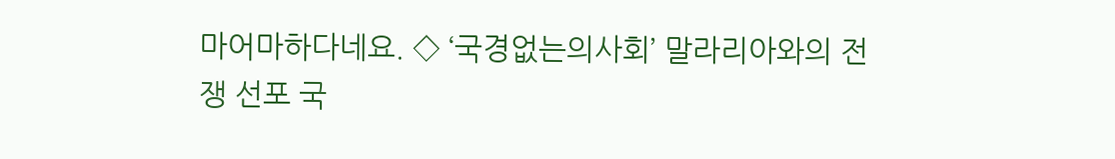마어마하다네요. ◇ ‘국경없는의사회’ 말라리아와의 전쟁 선포 국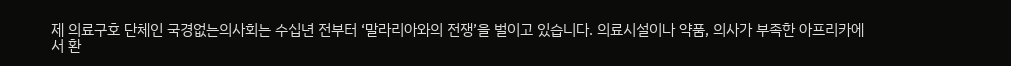제 의료구호 단체인 국경없는의사회는 수십년 전부터 ‘말라리아와의 전쟁’을 벌이고 있습니다. 의료시설이나 약품, 의사가 부족한 아프리카에서 환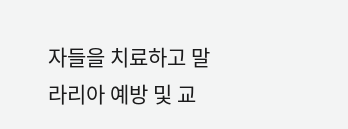자들을 치료하고 말라리아 예방 및 교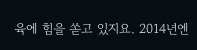육에 힘을 쏟고 있지요. 2014년엔